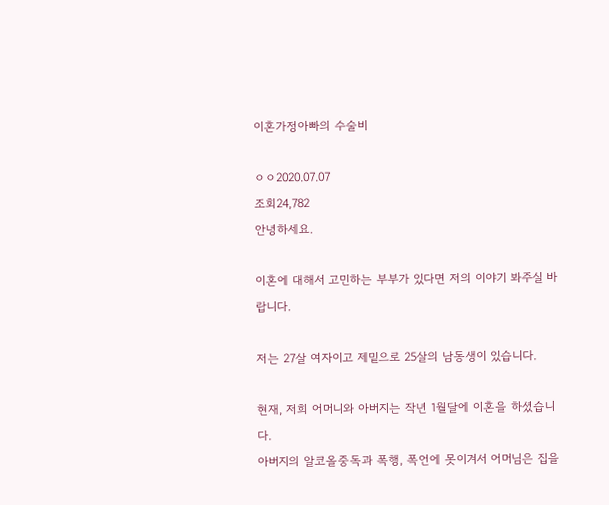이혼가정아빠의 수술비

ㅇㅇ2020.07.07
조회24,782
안녕하세요.

이혼에 대해서 고민하는 부부가 있다면 저의 이야기 봐주실 바랍니다.

저는 27살 여자이고 제밑으로 25살의 남동생이 있습니다.

현재, 저희 어머니와 아버지는 작년 1월달에 이혼을 하셨습니다.
아버지의 알코올중독과 폭행, 폭언에 못이겨서 어머님은 집을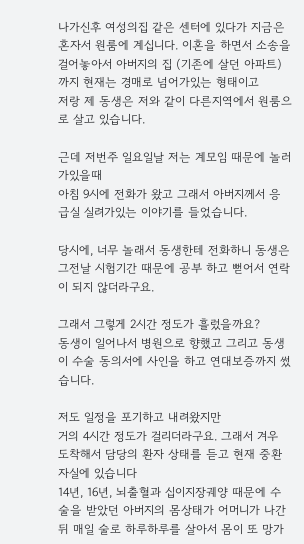나가신후 여성의집 같은 센터에 있다가 지금은 혼자서 원룸에 계십니다. 이혼을 하면서 소송을 걸어놓아서 아버지의 집 (기존에 살던 아파트)까지 현재는 경매로 넘어가있는 형태이고
저랑 제 동생은 저와 같이 다른지역에서 원룸으로 살고 있습니다.

근데 저번주 일요일날 저는 계모임 때문에 놀러가있을때
아침 9시에 전화가 왔고 그래서 아버지께서 응급실 실려가있는 이야기를 들었습니다.

당시에, 너무 놀래서 동생한테 전화하니 동생은 그전날 시험기간 때문에 공부 하고 뻗어서 연락이 되지 않더라구요.

그래서 그렇게 2시간 정도가 흘렀을까요?
동생이 일어나서 병원으로 향했고 그리고 동생이 수술 동의서에 사인을 하고 연대보증까지 썼습니다.

저도 일정을 포기하고 내려왔지만
거의 4시간 정도가 걸리더라구요. 그래서 겨우 도착해서 담당의 환자 상태를 듣고 현재 중환자실에 있습니다
14년, 16년, 뇌출혈과 십이지장궤양 때문에 수술을 받았던 아버지의 몸상태가 어머니가 나간뒤 매일 술로 하루하루를 살아서 몸이 또 망가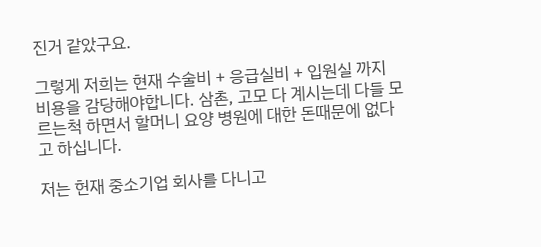진거 같았구요.

그렇게 저희는 현재 수술비 + 응급실비 + 입원실 까지 비용을 감당해야합니다. 삼촌, 고모 다 계시는데 다들 모르는척 하면서 할머니 요양 병원에 대한 돈때문에 없다고 하십니다.

저는 헌재 중소기업 회사를 다니고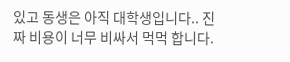있고 동생은 아직 대학생입니다.. 진짜 비용이 너무 비싸서 먹먹 합니다.